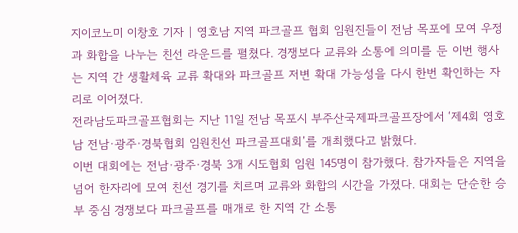지이코노미 이창호 기자 | 영호남 지역 파크골프 협회 임원진들이 전남 목포에 모여 우정과 화합을 나누는 친선 라운드를 펼쳤다. 경쟁보다 교류와 소통에 의미를 둔 이번 행사는 지역 간 생활체육 교류 확대와 파크골프 저변 확대 가능성을 다시 한번 확인하는 자리로 이어졌다.
전라남도파크골프협회는 지난 11일 전남 목포시 부주산국제파크골프장에서 ‘제4회 영호남 전남·광주·경북협회 임원친선 파크골프대회’를 개최했다고 밝혔다.
이번 대회에는 전남·광주·경북 3개 시도협회 임원 145명이 참가했다. 참가자들은 지역을 넘어 한자리에 모여 친선 경기를 치르며 교류와 화합의 시간을 가졌다. 대회는 단순한 승부 중심 경쟁보다 파크골프를 매개로 한 지역 간 소통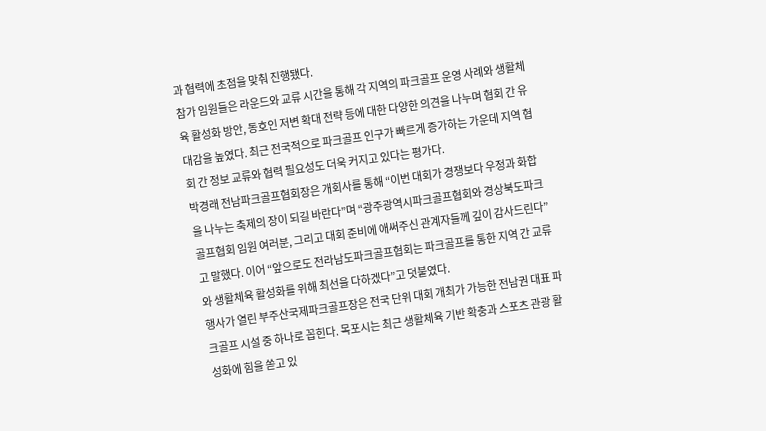과 협력에 초점을 맞춰 진행됐다.
참가 임원들은 라운드와 교류 시간을 통해 각 지역의 파크골프 운영 사례와 생활체육 활성화 방안, 동호인 저변 확대 전략 등에 대한 다양한 의견을 나누며 협회 간 유대감을 높였다. 최근 전국적으로 파크골프 인구가 빠르게 증가하는 가운데 지역 협회 간 정보 교류와 협력 필요성도 더욱 커지고 있다는 평가다.
박경래 전남파크골프협회장은 개회사를 통해 “이번 대회가 경쟁보다 우정과 화합을 나누는 축제의 장이 되길 바란다”며 “광주광역시파크골프협회와 경상북도파크골프협회 임원 여러분, 그리고 대회 준비에 애써주신 관계자들께 깊이 감사드린다”고 말했다. 이어 “앞으로도 전라남도파크골프협회는 파크골프를 통한 지역 간 교류와 생활체육 활성화를 위해 최선을 다하겠다”고 덧붙였다.
행사가 열린 부주산국제파크골프장은 전국 단위 대회 개최가 가능한 전남권 대표 파크골프 시설 중 하나로 꼽힌다. 목포시는 최근 생활체육 기반 확충과 스포츠 관광 활성화에 힘을 쏟고 있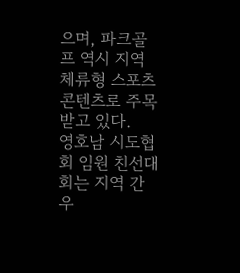으며, 파크골프 역시 지역 체류형 스포츠 콘텐츠로 주목받고 있다.
영호남 시도협회 임원 친선대회는 지역 간 우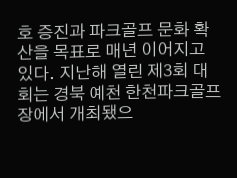호 증진과 파크골프 문화 확산을 목표로 매년 이어지고 있다. 지난해 열린 제3회 대회는 경북 예천 한천파크골프장에서 개최됐으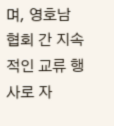며, 영호남 협회 간 지속적인 교류 행사로 자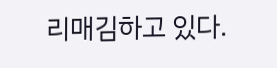리매김하고 있다.